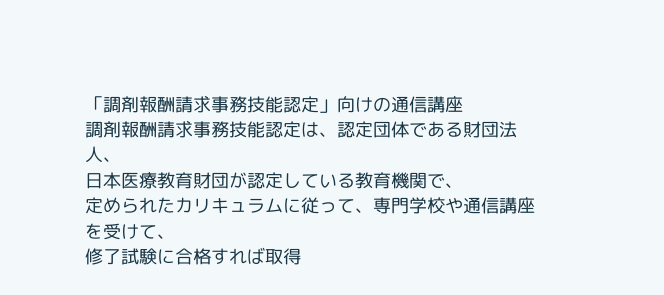「調剤報酬請求事務技能認定」向けの通信講座
調剤報酬請求事務技能認定は、認定団体である財団法人、
日本医療教育財団が認定している教育機関で、
定められたカリキュラムに従って、専門学校や通信講座を受けて、
修了試験に合格すれば取得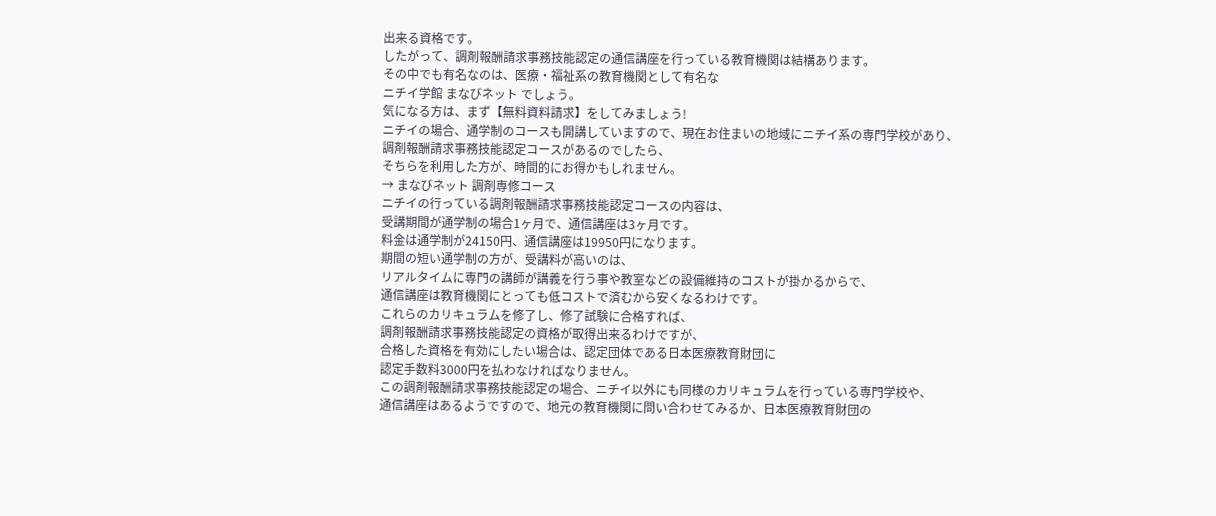出来る資格です。
したがって、調剤報酬請求事務技能認定の通信講座を行っている教育機関は結構あります。
その中でも有名なのは、医療・福祉系の教育機関として有名な
ニチイ学館 まなびネット でしょう。
気になる方は、まず【無料資料請求】をしてみましょう!
ニチイの場合、通学制のコースも開講していますので、現在お住まいの地域にニチイ系の専門学校があり、
調剤報酬請求事務技能認定コースがあるのでしたら、
そちらを利用した方が、時間的にお得かもしれません。
→ まなびネット 調剤専修コース
ニチイの行っている調剤報酬請求事務技能認定コースの内容は、
受講期間が通学制の場合1ヶ月で、通信講座は3ヶ月です。
料金は通学制が24150円、通信講座は19950円になります。
期間の短い通学制の方が、受講料が高いのは、
リアルタイムに専門の講師が講義を行う事や教室などの設備維持のコストが掛かるからで、
通信講座は教育機関にとっても低コストで済むから安くなるわけです。
これらのカリキュラムを修了し、修了試験に合格すれば、
調剤報酬請求事務技能認定の資格が取得出来るわけですが、
合格した資格を有効にしたい場合は、認定団体である日本医療教育財団に
認定手数料3000円を払わなければなりません。
この調剤報酬請求事務技能認定の場合、ニチイ以外にも同様のカリキュラムを行っている専門学校や、
通信講座はあるようですので、地元の教育機関に問い合わせてみるか、日本医療教育財団の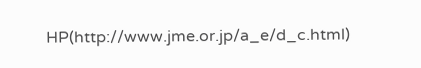HP(http://www.jme.or.jp/a_e/d_c.html)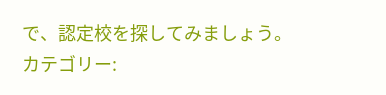で、認定校を探してみましょう。
カテゴリー: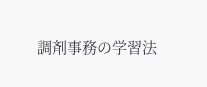調剤事務の学習法